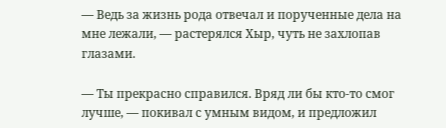— Ведь за жизнь рода отвечал и порученные дела на мне лежали, — растерялся Хыр, чуть не захлопав глазами.

— Ты прекрасно справился. Вряд ли бы кто-то смог лучше, — покивал с умным видом, и предложил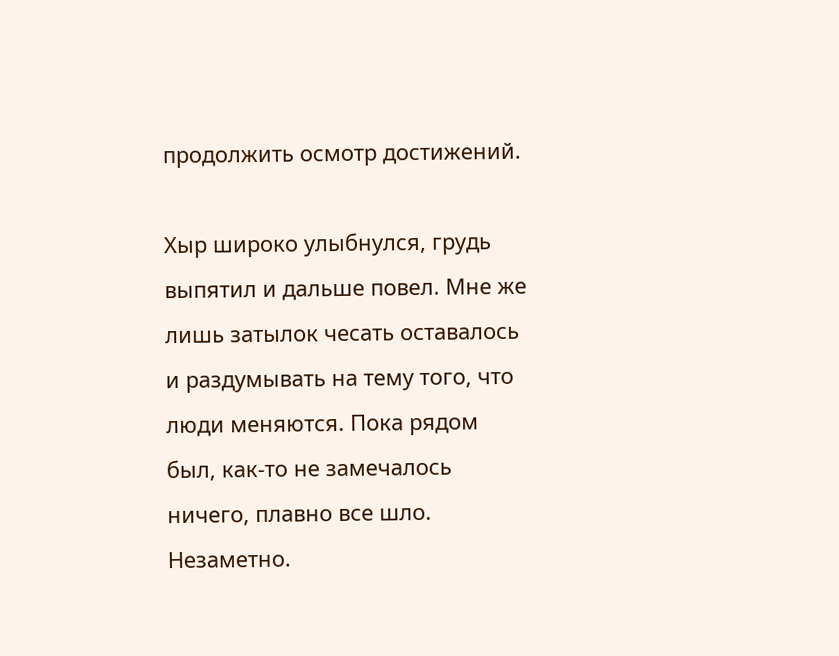продолжить осмотр достижений.

Хыр широко улыбнулся, грудь выпятил и дальше повел. Мне же лишь затылок чесать оставалось и раздумывать на тему того, что люди меняются. Пока рядом был, как-то не замечалось ничего, плавно все шло. Незаметно.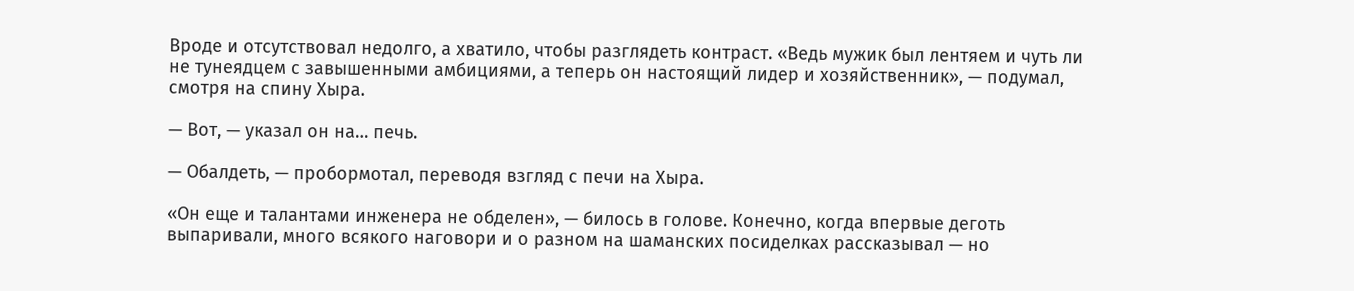Вроде и отсутствовал недолго, а хватило, чтобы разглядеть контраст. «Ведь мужик был лентяем и чуть ли не тунеядцем с завышенными амбициями, а теперь он настоящий лидер и хозяйственник», — подумал, смотря на спину Хыра.

— Вот, — указал он на… печь.

— Обалдеть, — пробормотал, переводя взгляд с печи на Хыра.

«Он еще и талантами инженера не обделен», — билось в голове. Конечно, когда впервые деготь выпаривали, много всякого наговори и о разном на шаманских посиделках рассказывал — но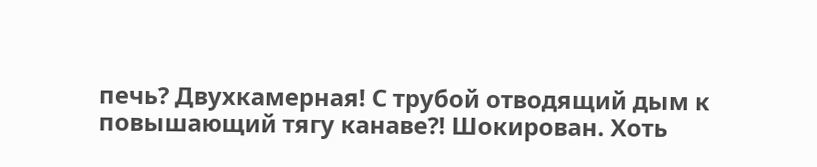печь? Двухкамерная! С трубой отводящий дым к повышающий тягу канаве?! Шокирован. Хоть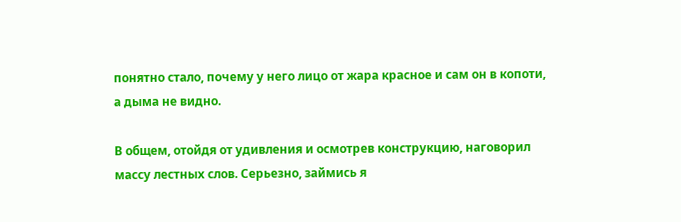понятно стало, почему у него лицо от жара красное и сам он в копоти, а дыма не видно.

В общем, отойдя от удивления и осмотрев конструкцию, наговорил массу лестных слов. Серьезно, займись я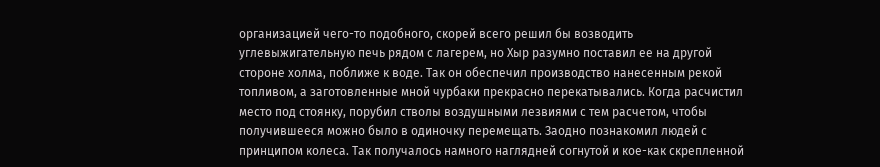организацией чего-то подобного, скорей всего решил бы возводить углевыжигательную печь рядом с лагерем, но Хыр разумно поставил ее на другой стороне холма, поближе к воде. Так он обеспечил производство нанесенным рекой топливом, а заготовленные мной чурбаки прекрасно перекатывались. Когда расчистил место под стоянку, порубил стволы воздушными лезвиями с тем расчетом, чтобы получившееся можно было в одиночку перемещать. Заодно познакомил людей с принципом колеса. Так получалось намного наглядней согнутой и кое-как скрепленной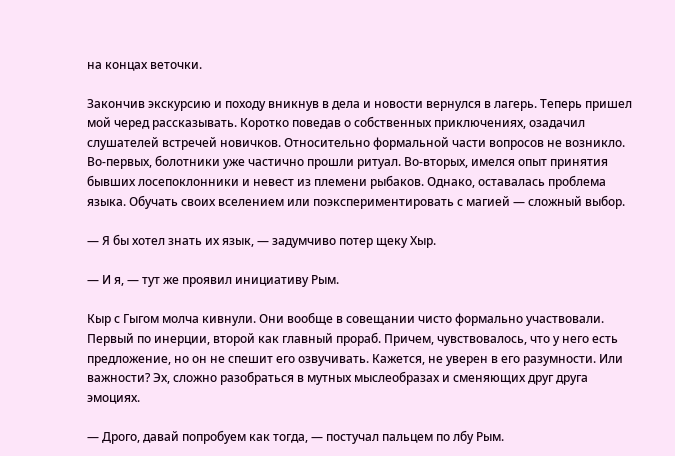на концах веточки.

Закончив экскурсию и походу вникнув в дела и новости вернулся в лагерь. Теперь пришел мой черед рассказывать. Коротко поведав о собственных приключениях, озадачил слушателей встречей новичков. Относительно формальной части вопросов не возникло. Во-первых, болотники уже частично прошли ритуал. Во-вторых, имелся опыт принятия бывших лосепоклонники и невест из племени рыбаков. Однако, оставалась проблема языка. Обучать своих вселением или поэкспериментировать с магией — сложный выбор.

— Я бы хотел знать их язык, — задумчиво потер щеку Хыр.

— И я, — тут же проявил инициативу Рым.

Кыр с Гыгом молча кивнули. Они вообще в совещании чисто формально участвовали. Первый по инерции, второй как главный прораб. Причем, чувствовалось, что у него есть предложение, но он не спешит его озвучивать. Кажется, не уверен в его разумности. Или важности? Эх, сложно разобраться в мутных мыслеобразах и сменяющих друг друга эмоциях.

— Дрого, давай попробуем как тогда, — постучал пальцем по лбу Рым.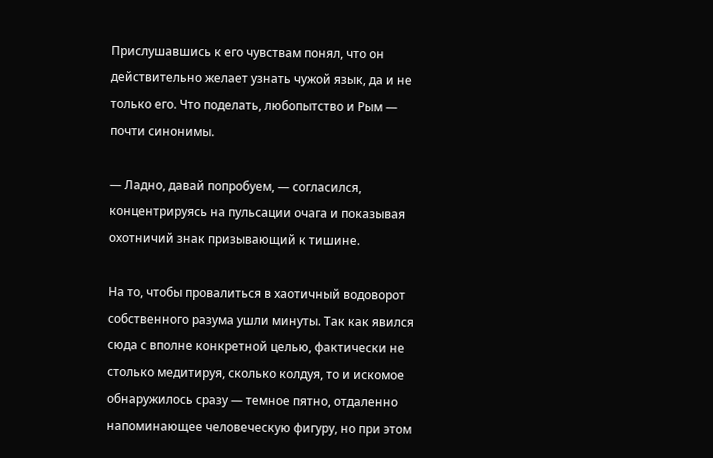Прислушавшись к его чувствам понял, что он действительно желает узнать чужой язык, да и не только его. Что поделать, любопытство и Рым — почти синонимы.

— Ладно, давай попробуем, — согласился, концентрируясь на пульсации очага и показывая охотничий знак призывающий к тишине.

На то, чтобы провалиться в хаотичный водоворот собственного разума ушли минуты. Так как явился сюда с вполне конкретной целью, фактически не столько медитируя, сколько колдуя, то и искомое обнаружилось сразу — темное пятно, отдаленно напоминающее человеческую фигуру, но при этом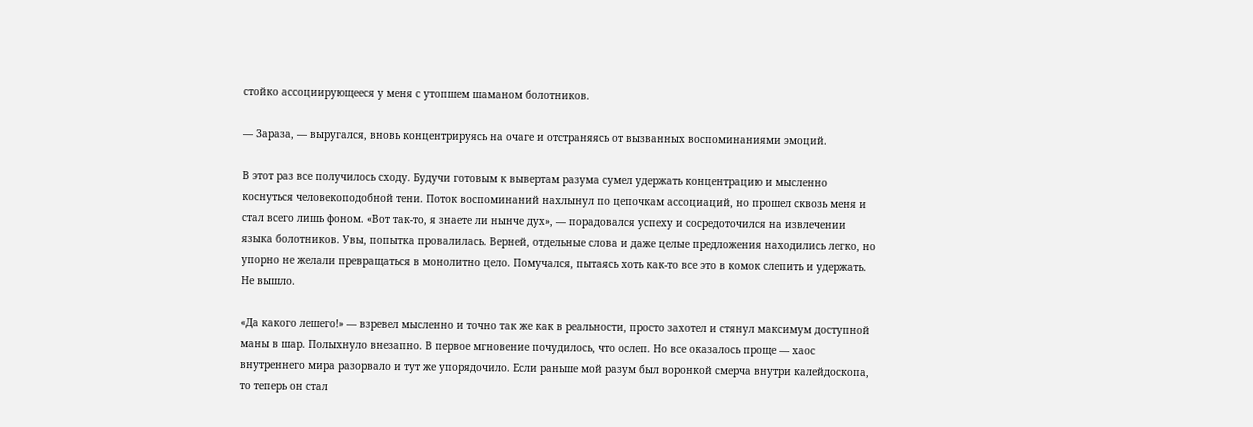стойко ассоциирующееся у меня с утопшем шаманом болотников.

— Зараза, — выругался, вновь концентрируясь на очаге и отстраняясь от вызванных воспоминаниями эмоций.

В этот раз все получилось сходу. Будучи готовым к вывертам разума сумел удержать концентрацию и мысленно коснуться человекоподобной тени. Поток воспоминаний нахлынул по цепочкам ассоциаций, но прошел сквозь меня и стал всего лишь фоном. «Вот так-то, я знаете ли нынче дух», — порадовался успеху и сосредоточился на извлечении языка болотников. Увы, попытка провалилась. Верней, отдельные слова и даже целые предложения находились легко, но упорно не желали превращаться в монолитно цело. Помучался, пытаясь хоть как-то все это в комок слепить и удержать. Не вышло.

«Да какого лешего!» — взревел мысленно и точно так же как в реальности, просто захотел и стянул максимум доступной маны в шар. Полыхнуло внезапно. В первое мгновение почудилось, что ослеп. Но все оказалось проще — хаос внутреннего мира разорвало и тут же упорядочило. Если раньше мой разум был воронкой смерча внутри калейдоскопа, то теперь он стал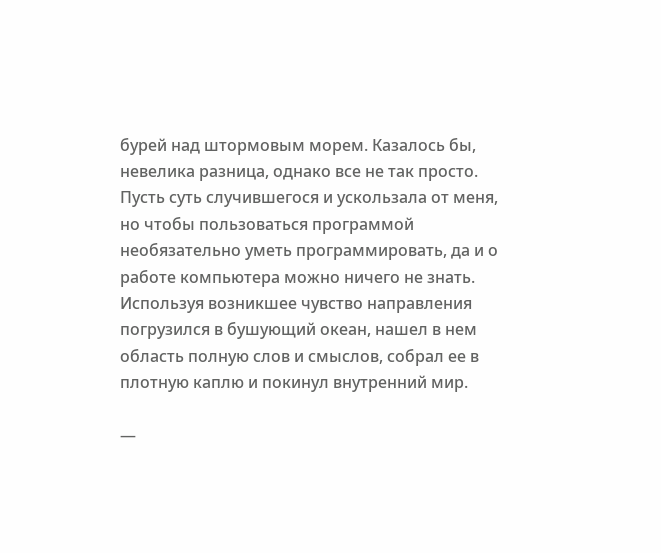бурей над штормовым морем. Казалось бы, невелика разница, однако все не так просто. Пусть суть случившегося и ускользала от меня, но чтобы пользоваться программой необязательно уметь программировать, да и о работе компьютера можно ничего не знать. Используя возникшее чувство направления погрузился в бушующий океан, нашел в нем область полную слов и смыслов, собрал ее в плотную каплю и покинул внутренний мир.

—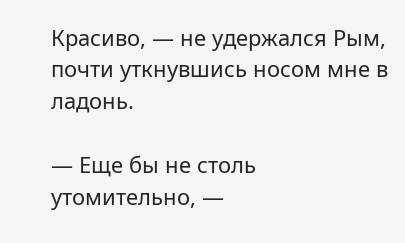Красиво, — не удержался Рым, почти уткнувшись носом мне в ладонь.

— Еще бы не столь утомительно, —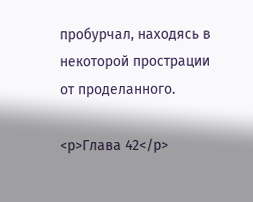пробурчал, находясь в некоторой прострации от проделанного.

<p>Глава 42</p>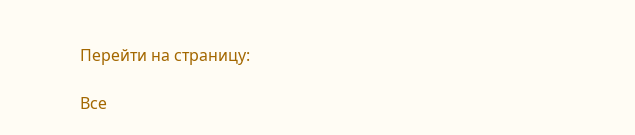Перейти на страницу:

Все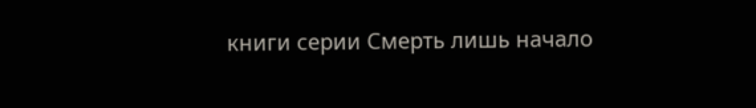книги серии Смерть лишь начало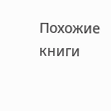Похожие книги